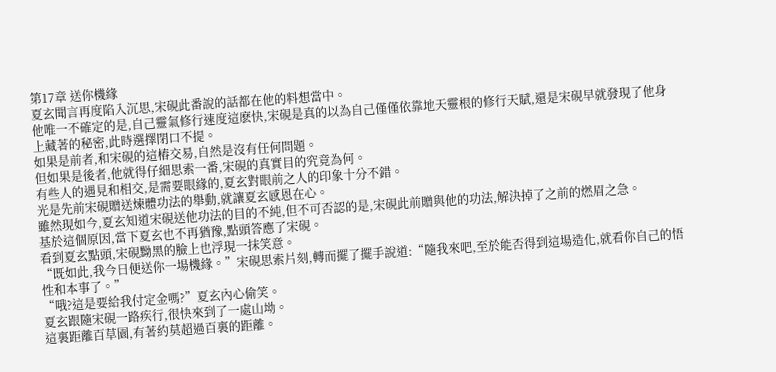第17章 送你機緣
夏玄聞言再度陷入沉思,宋硯此番說的話都在他的料想當中。
他唯一不確定的是,自己靈氣修行速度這麽快,宋硯是真的以為自己僅僅依靠地天靈根的修行天賦,還是宋硯早就發現了他身上藏著的秘密,此時選擇閉口不提。
如果是前者,和宋硯的這樁交易,自然是沒有任何問題。
但如果是後者,他就得仔細思索一番,宋硯的真實目的究竟為何。
有些人的遇見和相交,是需要眼緣的,夏玄對眼前之人的印象十分不錯。
光是先前宋硯贈送煉體功法的舉動,就讓夏玄感恩在心。
雖然現如今,夏玄知道宋硯送他功法的目的不純,但不可否認的是,宋硯此前贈與他的功法,解決掉了之前的燃眉之急。
基於這個原因,當下夏玄也不再猶豫,點頭答應了宋硯。
看到夏玄點頭,宋硯黝黑的臉上也浮現一抹笑意。
“既如此,我今日便送你一場機緣。”宋硯思索片刻,轉而擺了擺手說道:“隨我來吧,至於能否得到這場造化,就看你自己的悟性和本事了。”
“哦?這是要給我付定金嗎?”夏玄內心偷笑。
夏玄跟隨宋硯一路疾行,很快來到了一處山坳。
這裏距離百草園,有著約莫超過百裏的距離。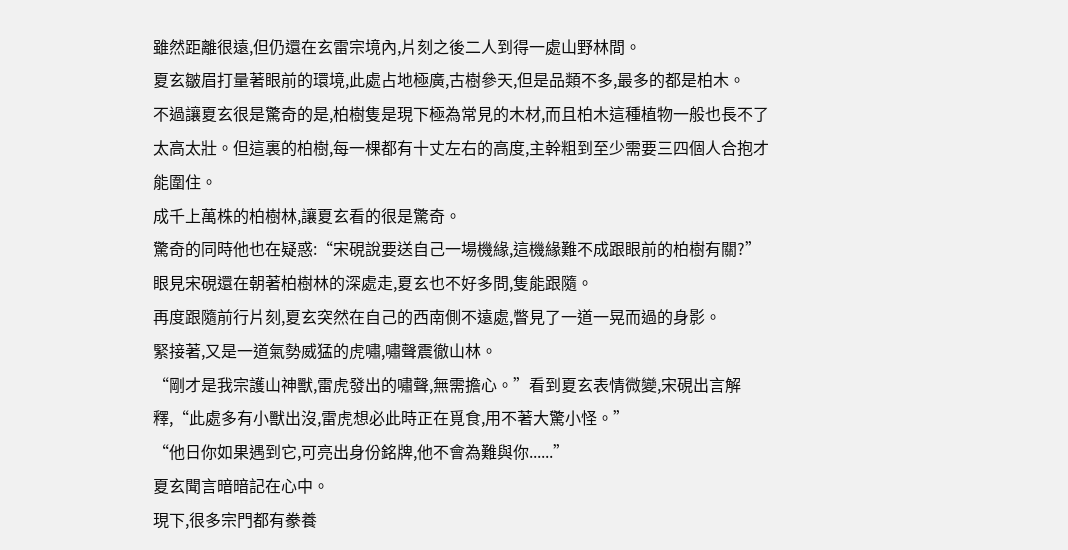雖然距離很遠,但仍還在玄雷宗境內,片刻之後二人到得一處山野林間。
夏玄皺眉打量著眼前的環境,此處占地極廣,古樹參天,但是品類不多,最多的都是柏木。
不過讓夏玄很是驚奇的是,柏樹隻是現下極為常見的木材,而且柏木這種植物一般也長不了太高太壯。但這裏的柏樹,每一棵都有十丈左右的高度,主幹粗到至少需要三四個人合抱才能圍住。
成千上萬株的柏樹林,讓夏玄看的很是驚奇。
驚奇的同時他也在疑惑:“宋硯說要送自己一場機緣,這機緣難不成跟眼前的柏樹有關?”
眼見宋硯還在朝著柏樹林的深處走,夏玄也不好多問,隻能跟隨。
再度跟隨前行片刻,夏玄突然在自己的西南側不遠處,瞥見了一道一晃而過的身影。
緊接著,又是一道氣勢威猛的虎嘯,嘯聲震徹山林。
“剛才是我宗護山神獸,雷虎發出的嘯聲,無需擔心。”看到夏玄表情微變,宋硯出言解釋,“此處多有小獸出沒,雷虎想必此時正在覓食,用不著大驚小怪。”
“他日你如果遇到它,可亮出身份銘牌,他不會為難與你......”
夏玄聞言暗暗記在心中。
現下,很多宗門都有豢養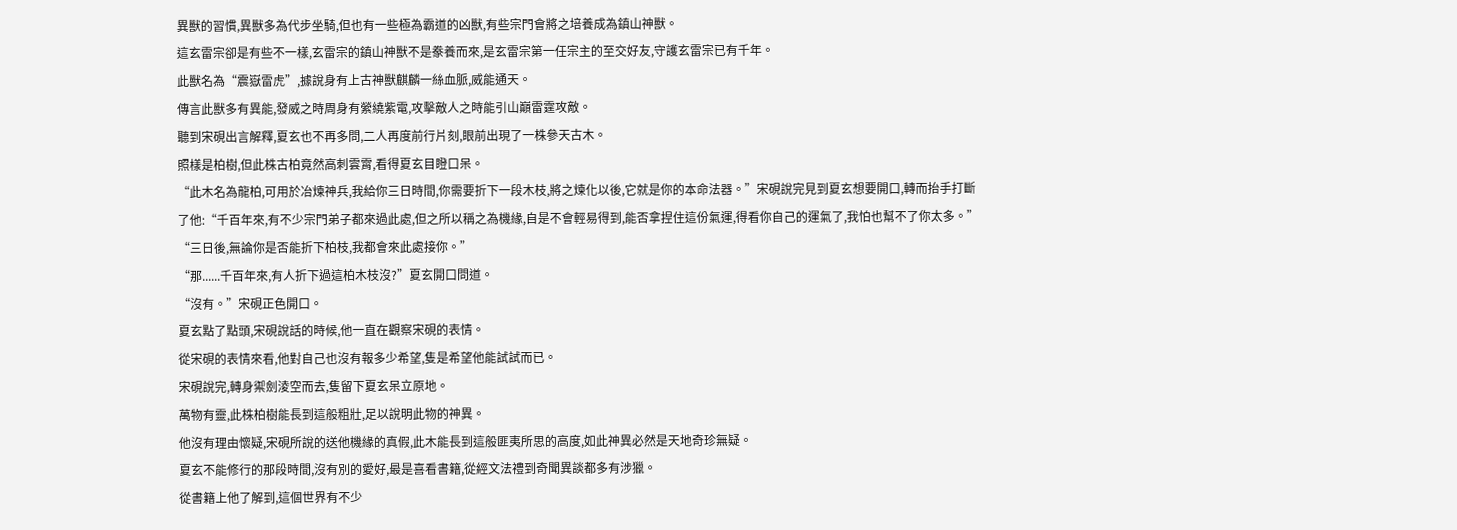異獸的習慣,異獸多為代步坐騎,但也有一些極為霸道的凶獸,有些宗門會將之培養成為鎮山神獸。
這玄雷宗卻是有些不一樣,玄雷宗的鎮山神獸不是豢養而來,是玄雷宗第一任宗主的至交好友,守護玄雷宗已有千年。
此獸名為“震嶽雷虎”,據說身有上古神獸麒麟一絲血脈,威能通天。
傳言此獸多有異能,發威之時周身有縈繞紫電,攻擊敵人之時能引山巔雷霆攻敵。
聽到宋硯出言解釋,夏玄也不再多問,二人再度前行片刻,眼前出現了一株參天古木。
照樣是柏樹,但此株古柏竟然高刺雲霄,看得夏玄目瞪口呆。
“此木名為龍柏,可用於冶煉神兵,我給你三日時間,你需要折下一段木枝,將之煉化以後,它就是你的本命法器。”宋硯說完見到夏玄想要開口,轉而抬手打斷了他:“千百年來,有不少宗門弟子都來過此處,但之所以稱之為機緣,自是不會輕易得到,能否拿捏住這份氣運,得看你自己的運氣了,我怕也幫不了你太多。”
“三日後,無論你是否能折下柏枝,我都會來此處接你。”
“那......千百年來,有人折下過這柏木枝沒?”夏玄開口問道。
“沒有。”宋硯正色開口。
夏玄點了點頭,宋硯說話的時候,他一直在觀察宋硯的表情。
從宋硯的表情來看,他對自己也沒有報多少希望,隻是希望他能試試而已。
宋硯說完,轉身禦劍淩空而去,隻留下夏玄呆立原地。
萬物有靈,此株柏樹能長到這般粗壯,足以說明此物的神異。
他沒有理由懷疑,宋硯所說的送他機緣的真假,此木能長到這般匪夷所思的高度,如此神異必然是天地奇珍無疑。
夏玄不能修行的那段時間,沒有別的愛好,最是喜看書籍,從經文法禮到奇聞異談都多有涉獵。
從書籍上他了解到,這個世界有不少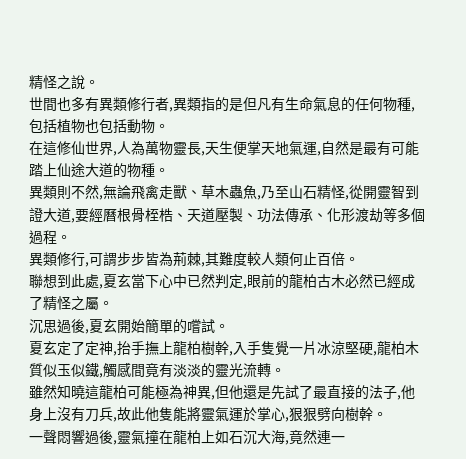精怪之說。
世間也多有異類修行者,異類指的是但凡有生命氣息的任何物種,包括植物也包括動物。
在這修仙世界,人為萬物靈長,天生便掌天地氣運,自然是最有可能踏上仙途大道的物種。
異類則不然,無論飛禽走獸、草木蟲魚,乃至山石精怪,從開靈智到證大道,要經曆根骨桎梏、天道壓製、功法傳承、化形渡劫等多個過程。
異類修行,可謂步步皆為荊棘,其難度較人類何止百倍。
聯想到此處,夏玄當下心中已然判定,眼前的龍柏古木必然已經成了精怪之屬。
沉思過後,夏玄開始簡單的嚐試。
夏玄定了定神,抬手撫上龍柏樹幹,入手隻覺一片冰涼堅硬,龍柏木質似玉似鐵,觸感間竟有淡淡的靈光流轉。
雖然知曉這龍柏可能極為神異,但他還是先試了最直接的法子,他身上沒有刀兵,故此他隻能將靈氣運於掌心,狠狠劈向樹幹。
一聲悶響過後,靈氣撞在龍柏上如石沉大海,竟然連一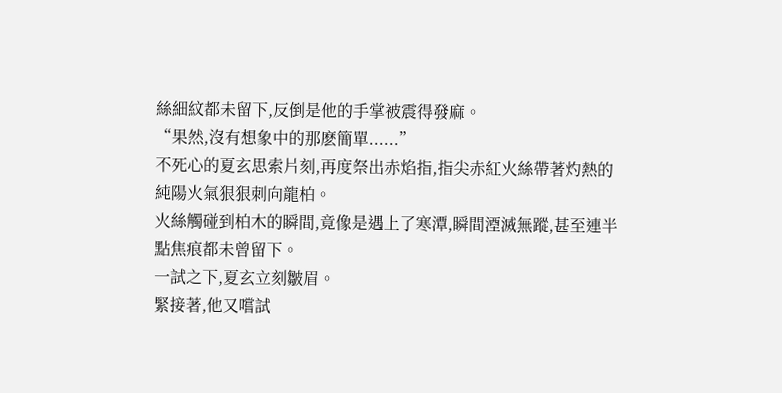絲細紋都未留下,反倒是他的手掌被震得發麻。
“果然,沒有想象中的那麽簡單......”
不死心的夏玄思索片刻,再度祭出赤焰指,指尖赤紅火絲帶著灼熱的純陽火氣狠狠刺向龍柏。
火絲觸碰到柏木的瞬間,竟像是遇上了寒潭,瞬間湮滅無蹤,甚至連半點焦痕都未曾留下。
一試之下,夏玄立刻皺眉。
緊接著,他又嚐試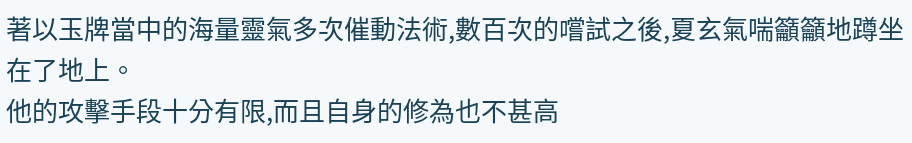著以玉牌當中的海量靈氣多次催動法術,數百次的嚐試之後,夏玄氣喘籲籲地蹲坐在了地上。
他的攻擊手段十分有限,而且自身的修為也不甚高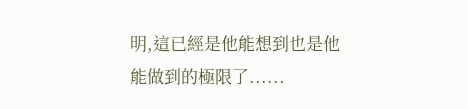明,這已經是他能想到也是他能做到的極限了......